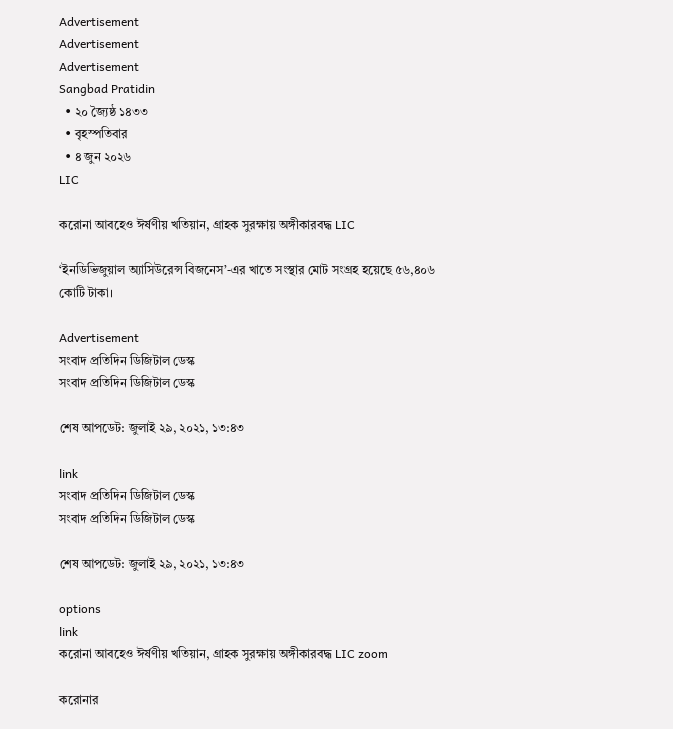Advertisement
Advertisement
Advertisement
Sangbad Pratidin
  • ২০ জ্যৈষ্ঠ ১৪৩৩
  • বৃহস্পতিবার
  • ৪ জুন ২০২৬
LIC

করোনা আবহেও ঈর্ষণীয় খতিয়ান, গ্রাহক সুরক্ষায় অঙ্গীকারবদ্ধ LIC

‘ইনডিভিজুয়াল অ্যাসিউরেন্স বিজনেস’-এর খাতে সংস্থার মোট সংগ্রহ হয়েছে ৫৬,৪০৬ কোটি টাকা।

Advertisement
সংবাদ প্রতিদিন ডিজিটাল ডেস্ক
সংবাদ প্রতিদিন ডিজিটাল ডেস্ক

শেষ আপডেট: জুলাই ২৯, ২০২১, ১৩:৪৩

link
সংবাদ প্রতিদিন ডিজিটাল ডেস্ক
সংবাদ প্রতিদিন ডিজিটাল ডেস্ক

শেষ আপডেট: জুলাই ২৯, ২০২১, ১৩:৪৩

options
link
করোনা আবহেও ঈর্ষণীয় খতিয়ান, গ্রাহক সুরক্ষায় অঙ্গীকারবদ্ধ LIC zoom

করোনার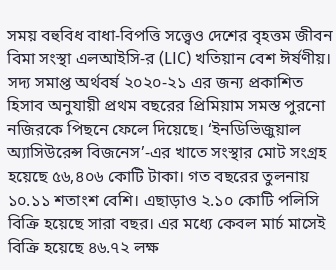সময় বহুবিধ বাধা-বিপত্তি সত্ত্বেও দেশের বৃহত্তম জীবন বিমা সংস্থা এলআইসি-র (LIC) খতিয়ান বেশ ঈর্ষণীয়। সদ্য সমাপ্ত অর্থবর্ষ ২০২০-২১ এর জন্য প্রকাশিত হিসাব অনুযায়ী প্রথম বছরের প্রিমিয়াম সমস্ত পুরনো নজিরকে পিছনে ফেলে দিয়েছে। ‘ইনডিভিজুয়াল অ্যাসিউরেন্স বিজনেস’-এর খাতে সংস্থার মোট সংগ্রহ হয়েছে ৫৬,৪০৬ কোটি টাকা। গত বছরের তুলনায় ১০.১১ শতাংশ বেশি। এছাড়াও ২.১০ কোটি পলিসি বিক্রি হয়েছে সারা বছর। এর মধ্যে কেবল মার্চ মাসেই বিক্রি হয়েছে ৪৬.৭২ লক্ষ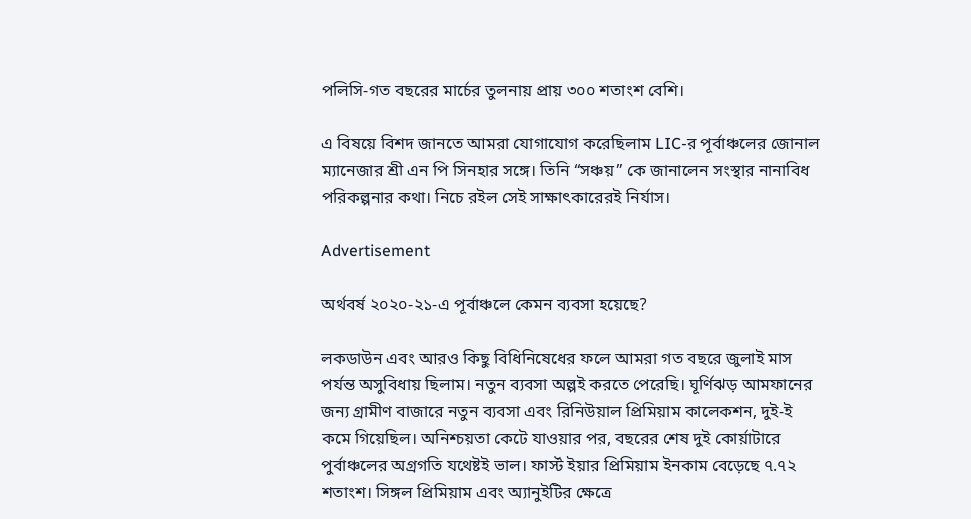পলিসি-গত বছরের মার্চের তুলনায় প্রায় ৩০০ শতাংশ বেশি।

এ বিষয়ে বিশদ জানতে আমরা যোগাযোগ করেছিলাম LIC-র পূর্বাঞ্চলের জোনাল ম‌্যানেজার শ্রী এন পি সিনহার সঙ্গে। তিনি “সঞ্চয়” কে জানালেন সংস্থার নানাবিধ পরিকল্পনার কথা। নিচে রইল সেই সাক্ষাৎকারেরই নির্যাস।

Advertisement

অর্থবর্ষ ২০২০-২১-এ পূর্বাঞ্চলে কেমন ব‌্যবসা হয়েছে?

লকডাউন এবং আরও কিছু বিধিনিষেধের ফলে আমরা গত বছরে জুলাই মাস পর্যন্ত অসুবিধায় ছিলাম। নতুন ব‌্যবসা অল্পই করতে পেরেছি। ঘূর্ণিঝড় আমফানের জন্য গ্রামীণ বাজারে নতুন ব‌্যবসা এবং রিনিউয়াল প্রিমিয়াম কালেকশন, দুই-ই কমে গিয়েছিল। অনিশ্চয়তা কেটে যাওয়ার পর, বছরের শেষ দুই কোর্য়াটারে পুর্বাঞ্চলের অগ্রগতি যথেষ্টই ভাল। ফার্স্ট ইয়ার প্রিমিয়াম ইনকাম বেড়েছে ৭.৭২ শতাংশ। সিঙ্গল প্রিমিয়াম এবং অ‌্যানুইটির ক্ষেত্রে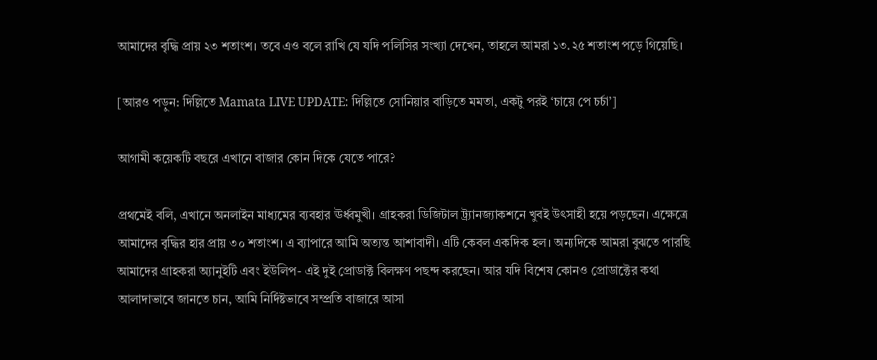আমাদের বৃদ্ধি প্রায় ২৩ শতাংশ। তবে এও বলে রাখি যে যদি পলিসির সংখ‌্যা দেখেন, তাহলে আমরা ১৩.২৫ শতাংশ পড়ে গিয়েছি।

[আরও পড়ুন: দিল্লিতে Mamata LIVE UPDATE: দিল্লিতে সোনিয়ার বাড়িতে মমতা, একটু পরই ‘চায়ে পে চর্চা’]

আগামী কয়েকটি বছরে এখানে বাজার কোন দিকে যেতে পারে?

প্রথমেই বলি, এখানে অনলাইন মাধ‌্যমের ব‌্যবহার ঊর্ধ্বমুখী। গ্রাহকরা ডিজিটাল ট্র‌্যানজ‌্যাকশনে খুবই উৎসাহী হয়ে পড়ছেন। এক্ষেত্রে আমাদের বৃদ্ধির হার প্রায় ৩০ শতাংশ। এ ব‌্যাপারে আমি অত‌্যন্ত আশাবাদী। এটি কেবল একদিক হল। অন‌্যদিকে আমরা বুঝতে পারছি আমাদের গ্রাহকরা অ‌্যানুইটি এবং ইউলিপ- এই দুই প্রোডাক্ট বিলক্ষণ পছন্দ করছেন। আর যদি বিশেষ কোনও প্রোডাক্টের কথা আলাদাভাবে জানতে চান, আমি নির্দিষ্টভাবে সম্প্রতি বাজারে আসা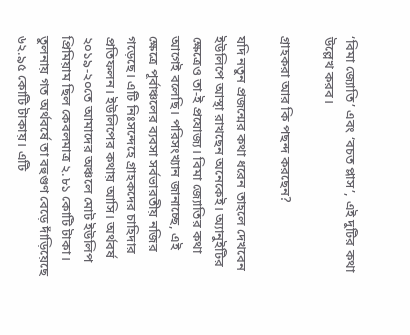‘বিমা জ্যোতি’ এবং ‘বচত প্লাস’, এই দুটির কথা উল্লেখ করব।

গ্রাহকরা আর কি পছন্দ করছেন?

যদি নতুন প্রজন্মের কথা ধরেন তাহলে দেখবেন ইউলিপে আস্থা রাখছেন অনেকেই। অ‌্যানুইটির ক্ষেত্রেও তা-ই প্রযোজ‌্য। বিমা জ্যোতির কথা আগেই বলেছি। পরিসংখ‌্যান জানাচ্ছে, এই ক্ষেত্রে পূর্বাঞ্চলের ব‌্যবসা সর্বভারতীয় নজির গড়েছে। এটি নিঃসন্দেহে গ্রাহকদের চাহিদার প্রতিফলন। ইউলিপের কথায় আসি। অর্থবর্ষ ২০১৯-২০তে আমাদের অঞ্চলে মোট ইউলিপ প্রিমিয়াম ছিল কেবলমাত্র ২.৮১ কোটি টাকা। তুলনায় গত অর্থবর্ষে তা বহুগুণ বেড়ে দাঁড়িয়েছে ৬২.৯৫ কোটি টাকায়। এটি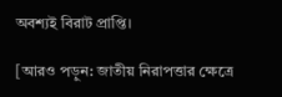অবশ‌্যই বিরাট প্রাপ্তি।

[আরও পড়ুন: জাতীয় নিরাপত্তার ক্ষেত্রে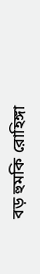বড় হুমকি রোহিঙ্গা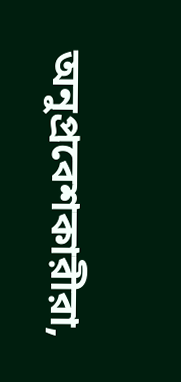অনুপ্রবেশকারীরা,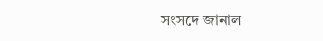সংসদে জানাল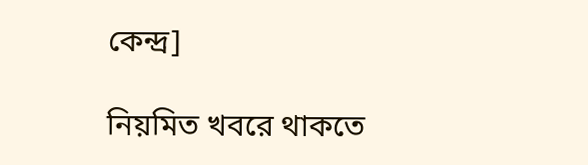কেন্দ্র]

নিয়মিত খবরে থাকতে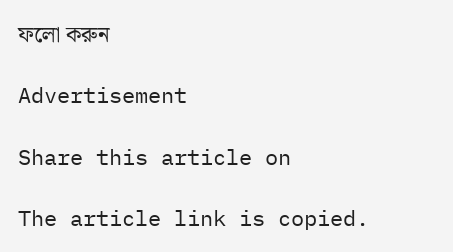ফলো করুন

Advertisement

Share this article on

The article link is copied.